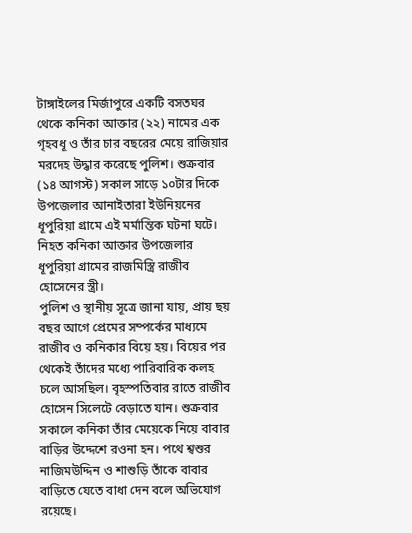টাঙ্গাইলের মির্জাপুরে একটি বসতঘর থেকে কনিকা আক্তার (২২) নামের এক গৃহবধূ ও তাঁর চার বছরের মেয়ে রাজিয়ার মরদেহ উদ্ধার করেছে পুলিশ। শুক্রবার (১৪ আগস্ট) সকাল সাড়ে ১০টার দিকে উপজেলার আনাইতারা ইউনিয়নের ধূপুরিয়া গ্রামে এই মর্মান্তিক ঘটনা ঘটে।
নিহত কনিকা আক্তার উপজেলার ধূপুরিয়া গ্রামের রাজমিস্ত্রি রাজীব হোসেনের স্ত্রী।
পুলিশ ও স্থানীয় সূত্রে জানা যায়, প্রায় ছয় বছর আগে প্রেমের সম্পর্কের মাধ্যমে রাজীব ও কনিকার বিয়ে হয়। বিয়ের পর থেকেই তাঁদের মধ্যে পারিবারিক কলহ চলে আসছিল। বৃহস্পতিবার রাতে রাজীব হোসেন সিলেটে বেড়াতে যান। শুক্রবার সকালে কনিকা তাঁর মেয়েকে নিয়ে বাবার বাড়ির উদ্দেশে রওনা হন। পথে শ্বশুর নাজিমউদ্দিন ও শাশুড়ি তাঁকে বাবার বাড়িতে যেতে বাধা দেন বলে অভিযোগ রয়েছে।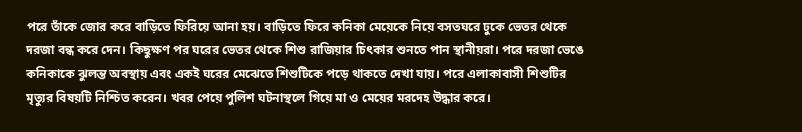পরে তাঁকে জোর করে বাড়িতে ফিরিয়ে আনা হয়। বাড়িতে ফিরে কনিকা মেয়েকে নিয়ে বসতঘরে ঢুকে ভেতর থেকে দরজা বন্ধ করে দেন। কিছুক্ষণ পর ঘরের ভেতর থেকে শিশু রাজিয়ার চিৎকার শুনতে পান স্থানীয়রা। পরে দরজা ভেঙে কনিকাকে ঝুলন্ত অবস্থায় এবং একই ঘরের মেঝেতে শিশুটিকে পড়ে থাকতে দেখা যায়। পরে এলাকাবাসী শিশুটির মৃত্যুর বিষয়টি নিশ্চিত করেন। খবর পেয়ে পুলিশ ঘটনাস্থলে গিয়ে মা ও মেয়ের মরদেহ উদ্ধার করে।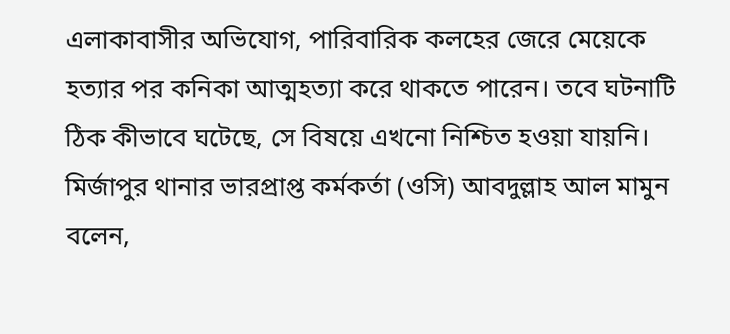এলাকাবাসীর অভিযোগ, পারিবারিক কলহের জেরে মেয়েকে হত্যার পর কনিকা আত্মহত্যা করে থাকতে পারেন। তবে ঘটনাটি ঠিক কীভাবে ঘটেছে, সে বিষয়ে এখনো নিশ্চিত হওয়া যায়নি।
মির্জাপুর থানার ভারপ্রাপ্ত কর্মকর্তা (ওসি) আবদুল্লাহ আল মামুন বলেন,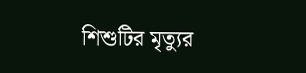শিশুটির মৃত্যুর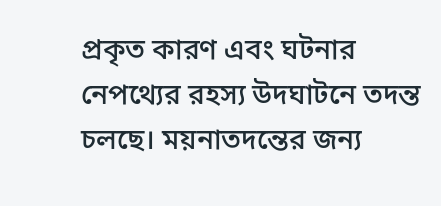প্রকৃত কারণ এবং ঘটনার নেপথ্যের রহস্য উদঘাটনে তদন্ত চলছে। ময়নাতদন্তের জন্য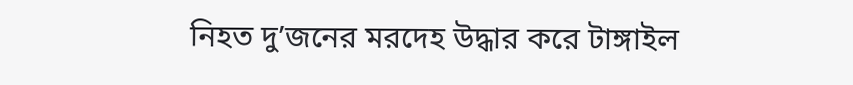নিহত দু’জনের মরদেহ উদ্ধার করে টাঙ্গাইল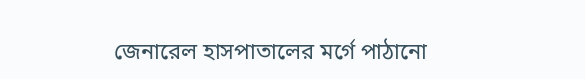জেনারেল হাসপাতালের মর্গে পাঠানো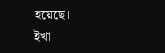হয়েছে।
ইখা